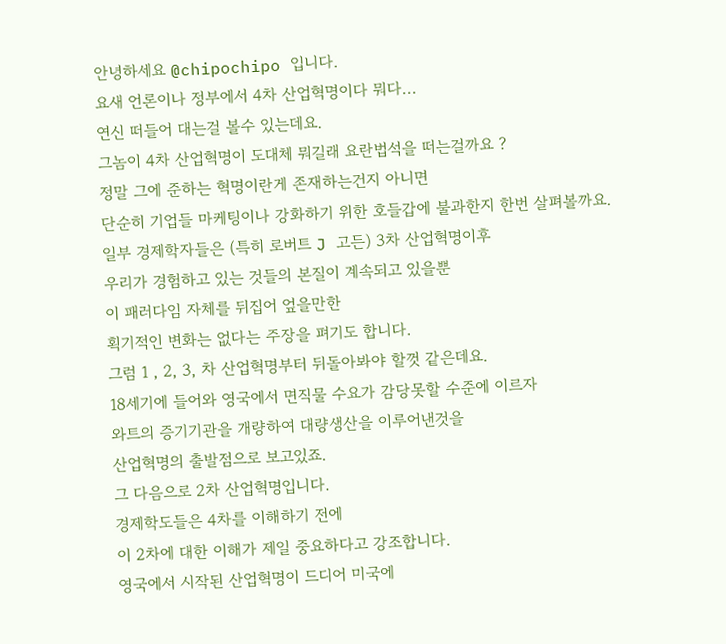안녕하세요 @chipochipo 입니다.
요새 언론이나 정부에서 4차 산업혁명이다 뭐다...
연신 떠들어 대는걸 볼수 있는데요.
그놈이 4차 산업혁명이 도대체 뭐길래 요란법석을 떠는걸까요 ?
정말 그에 준하는 혁명이란게 존재하는건지 아니면
단순히 기업들 마케팅이나 강화하기 위한 호들갑에 불과한지 한번 살펴볼까요.
일부 경제학자들은 (특히 로버트 J 고든) 3차 산업혁명이후
우리가 경험하고 있는 것들의 본질이 계속되고 있을뿐
이 패러다임 자체를 뒤집어 엎을만한
획기적인 변화는 없다는 주장을 펴기도 합니다.
그럼 1 , 2, 3, 차 산업혁명부터 뒤돌아봐야 할껏 같은데요.
18세기에 들어와 영국에서 면직물 수요가 감당못할 수준에 이르자
와트의 증기기관을 개량하여 대량생산을 이루어낸것을
산업혁명의 출발점으로 보고있죠.
그 다음으로 2차 산업혁명입니다.
경제학도들은 4차를 이해하기 전에
이 2차에 대한 이해가 제일 중요하다고 강조합니다.
영국에서 시작된 산업혁명이 드디어 미국에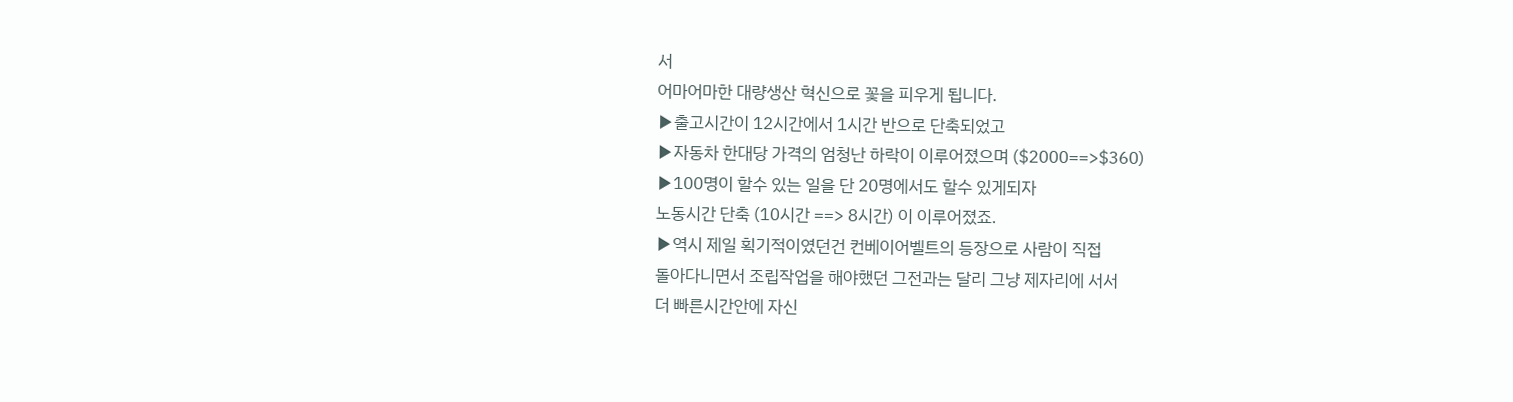서
어마어마한 대량생산 혁신으로 꽃을 피우게 됩니다.
▶출고시간이 12시간에서 1시간 반으로 단축되었고
▶자동차 한대당 가격의 엄청난 하락이 이루어졌으며 ($2000==>$360)
▶100명이 할수 있는 일을 단 20명에서도 할수 있게되자
노동시간 단축 (10시간 ==> 8시간) 이 이루어졌죠.
▶역시 제일 획기적이였던건 컨베이어벨트의 등장으로 사람이 직접
돌아다니면서 조립작업을 해야했던 그전과는 달리 그냥 제자리에 서서
더 빠른시간안에 자신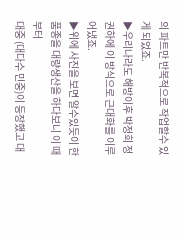의 파트만 반복적으로 작업할수 있게 되었죠.
▶우리나라도 해방이후 박정희 정권하에 이 방식으로 근대화를 이루어냈죠.
▶위에 사진을 보면 알수있듯이 한품종을 대량생산을 하다보니 이 때부터
대중 (대다수 민중)이 등장했고 대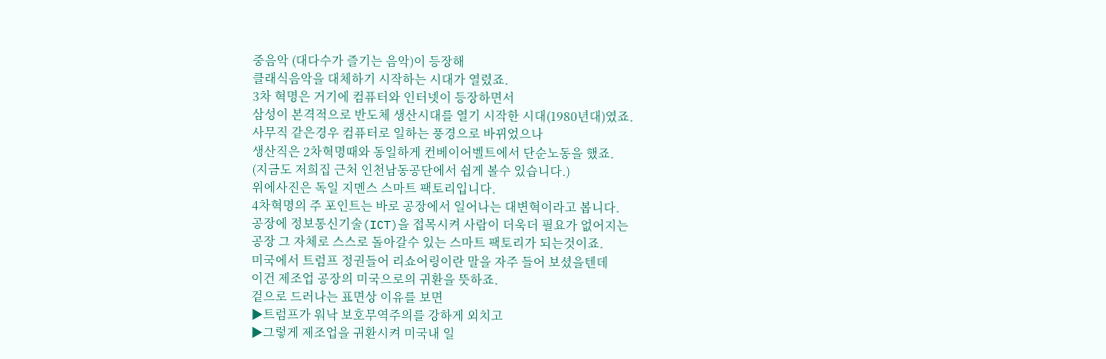중음악 (대다수가 즐기는 음악)이 등장해
클래식음악을 대체하기 시작하는 시대가 열렸죠.
3차 혁명은 거기에 컴퓨터와 인터넷이 등장하면서
삼성이 본격적으로 반도체 생산시대를 열기 시작한 시대(1980년대)였죠.
사무직 같은경우 컴퓨터로 일하는 풍경으로 바뀌었으나
생산직은 2차혁명때와 동일하게 컨베이어벨트에서 단순노동을 했죠.
(지금도 저희집 근처 인천남동공단에서 쉽게 볼수 있습니다.)
위에사진은 독일 지멘스 스마트 팩토리입니다.
4차혁명의 주 포인트는 바로 공장에서 일어나는 대변혁이라고 봅니다.
공장에 정보통신기술(ICT)을 접목시켜 사람이 더욱더 필요가 없어지는
공장 그 자체로 스스로 돌아갈수 있는 스마트 팩토리가 되는것이죠.
미국에서 트럼프 정권들어 리쇼어링이란 말을 자주 들어 보셨을텐데
이건 제조업 공장의 미국으로의 귀환을 뜻하죠.
겉으로 드러나는 표면상 이유를 보면
▶트럼프가 워낙 보호무역주의를 강하게 외치고
▶그렇게 제조업을 귀환시켜 미국내 일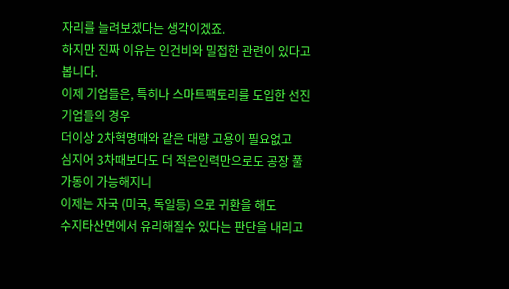자리를 늘려보겠다는 생각이겠죠.
하지만 진짜 이유는 인건비와 밀접한 관련이 있다고 봅니다.
이제 기업들은, 특히나 스마트팩토리를 도입한 선진기업들의 경우
더이상 2차혁명때와 같은 대량 고용이 필요없고
심지어 3차때보다도 더 적은인력만으로도 공장 풀가동이 가능해지니
이제는 자국 (미국, 독일등) 으로 귀환을 해도
수지타산면에서 유리해질수 있다는 판단을 내리고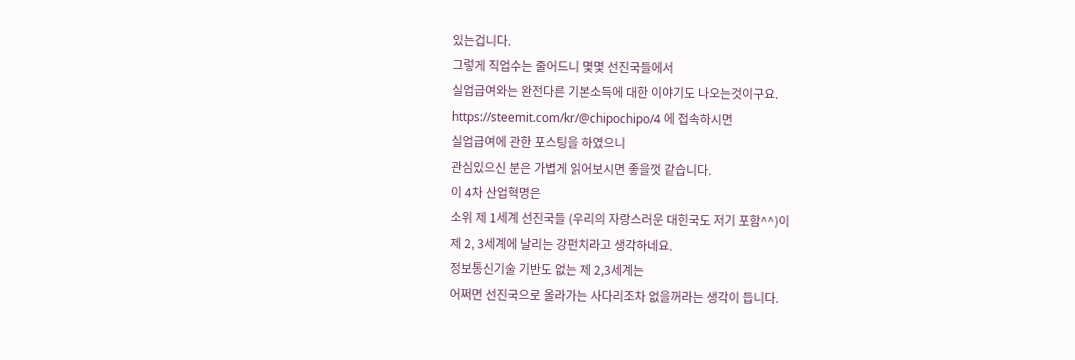있는겁니다.
그렇게 직업수는 줄어드니 몇몇 선진국들에서
실업급여와는 완전다른 기본소득에 대한 이야기도 나오는것이구요.
https://steemit.com/kr/@chipochipo/4 에 접속하시면
실업급여에 관한 포스팅을 하였으니
관심있으신 분은 가볍게 읽어보시면 좋을껏 같습니다.
이 4차 산업혁명은
소위 제 1세계 선진국들 (우리의 자랑스러운 대힌국도 저기 포함^^)이
제 2, 3세계에 날리는 강펀치라고 생각하네요.
정보통신기술 기반도 없는 제 2,3세계는
어쩌면 선진국으로 올라가는 사다리조차 없을꺼라는 생각이 듭니다.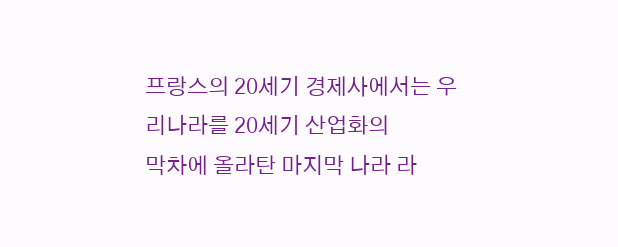프랑스의 20세기 경제사에서는 우리나라를 20세기 산업화의
막차에 올라탄 마지막 나라 라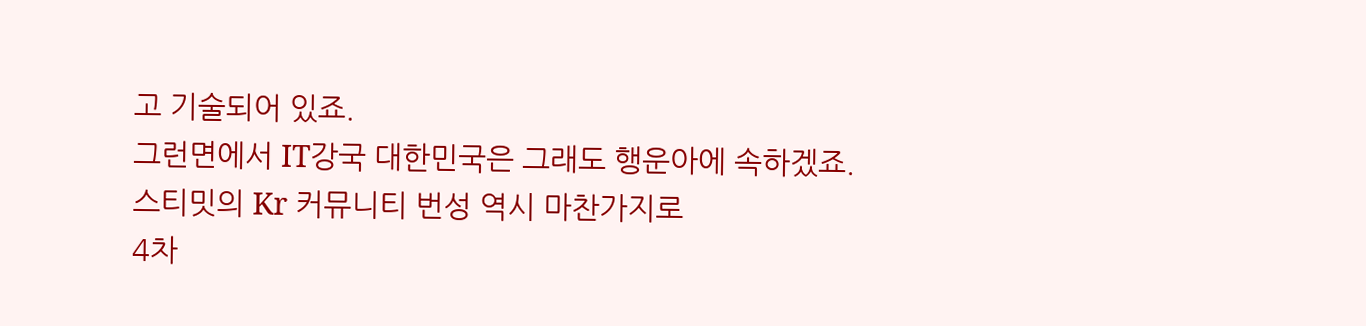고 기술되어 있죠.
그런면에서 IT강국 대한민국은 그래도 행운아에 속하겠죠.
스티밋의 Kr 커뮤니티 번성 역시 마찬가지로
4차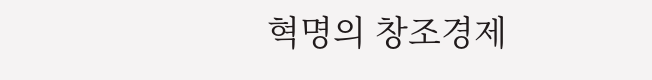혁명의 창조경제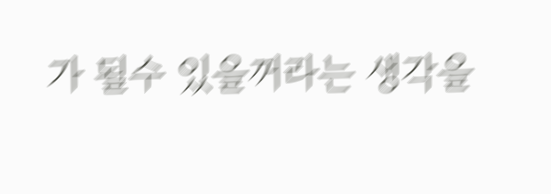가 될수 있을꺼라는 생각을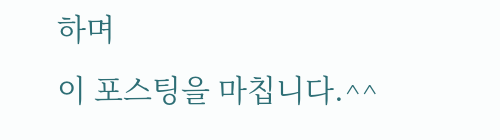하며
이 포스팅을 마칩니다.^^